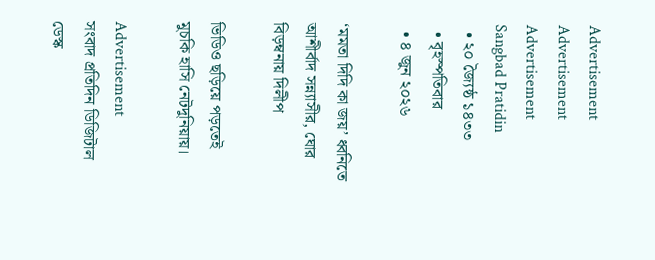Advertisement
Advertisement
Advertisement
Sangbad Pratidin
  • ২০ জ্যৈষ্ঠ ১৪৩৩
  • বৃহস্পতিবার
  • ৪ জুন ২০২৬

‘মমতা দিদি কা জয়’ ধ্বনিতে আশীর্বাদ সন্ন্যাসীর, ঘোর বিড়ম্বনায় দিলীপ

ভিডিও ছড়িয়ে পড়তেই মুচকি হাসি নেটদুনিয়ায়।

Advertisement
সংবাদ প্রতিদিন ডিজিটাল ডেস্ক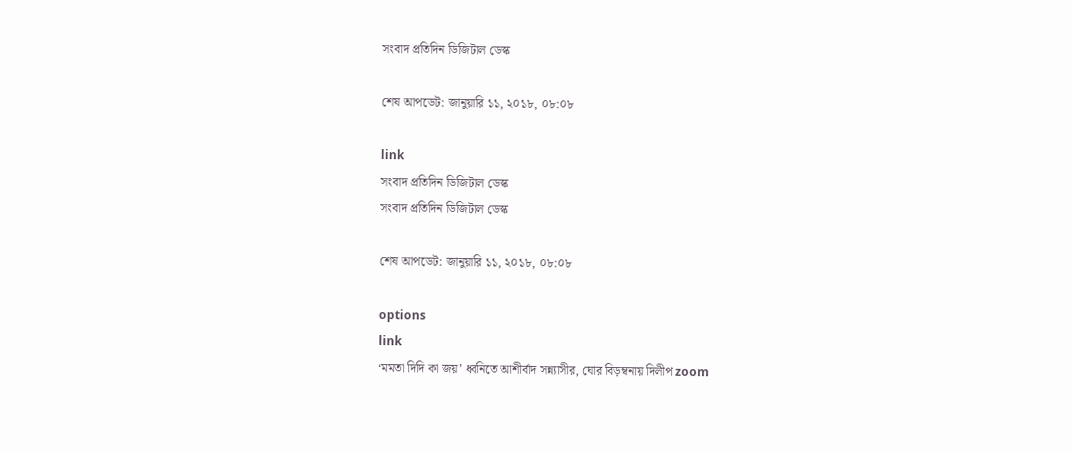সংবাদ প্রতিদিন ডিজিটাল ডেস্ক

শেষ আপডেট: জানুয়ারি ১১, ২০১৮, ০৮:০৮

link
সংবাদ প্রতিদিন ডিজিটাল ডেস্ক
সংবাদ প্রতিদিন ডিজিটাল ডেস্ক

শেষ আপডেট: জানুয়ারি ১১, ২০১৮, ০৮:০৮

options
link
‘মমতা দিদি কা জয়’ ধ্বনিতে আশীর্বাদ সন্ন্যাসীর, ঘোর বিড়ম্বনায় দিলীপ zoom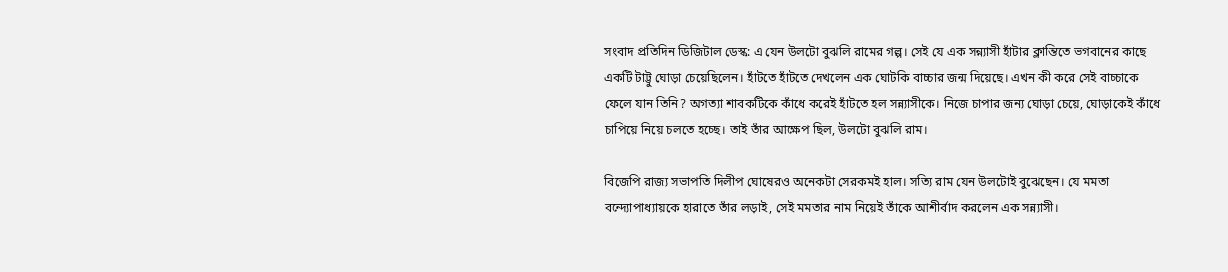সংবাদ প্রতিদিন ডিজিটাল ডেস্ক: এ যেন উলটো বুঝলি রামের গল্প। সেই যে এক সন্ন্যাসী হাঁটার ক্লান্তিতে ভগবানের কাছে একটি টাট্টু ঘোড়া চেয়েছিলেন। হাঁটতে হাঁটতে দেখলেন এক ঘোটকি বাচ্চার জন্ম দিয়েছে। এখন কী করে সেই বাচ্চাকে ফেলে যান তিনি? অগত্যা শাবকটিকে কাঁধে করেই হাঁটতে হল সন্ন্যাসীকে। নিজে চাপার জন্য ঘোড়া চেয়ে, ঘোড়াকেই কাঁধে চাপিয়ে নিয়ে চলতে হচ্ছে। তাই তাঁর আক্ষেপ ছিল, উলটো বুঝলি রাম।

বিজেপি রাজ্য সভাপতি দিলীপ ঘোষেরও অনেকটা সেরকমই হাল। সত্যি রাম যেন উলটোই বুঝেছেন। যে মমতা বন্দ্যোপাধ্যায়কে হারাতে তাঁর লড়াই, সেই মমতার নাম নিয়েই তাঁকে আশীর্বাদ করলেন এক সন্ন্যাসী।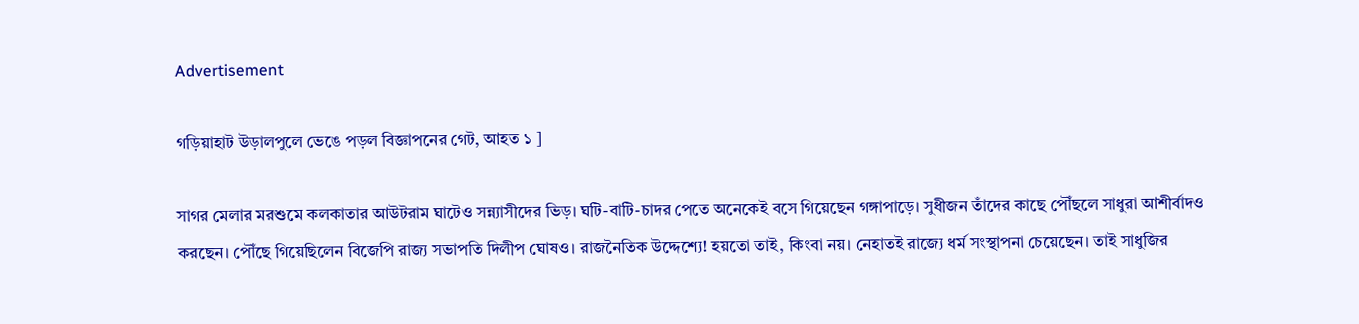Advertisement

গড়িয়াহাট উড়ালপুলে ভেঙে পড়ল বিজ্ঞাপনের গেট, আহত ১ ]

সাগর মেলার মরশুমে কলকাতার আউটরাম ঘাটেও সন্ন্যাসীদের ভিড়। ঘটি-বাটি-চাদর পেতে অনেকেই বসে গিয়েছেন গঙ্গাপাড়ে। সুধীজন তাঁদের কাছে পৌঁছলে সাধুরা আশীর্বাদও করছেন। পৌঁছে গিয়েছিলেন বিজেপি রাজ্য সভাপতি দিলীপ ঘোষও। রাজনৈতিক উদ্দেশ্যে! হয়তো তাই, কিংবা নয়। নেহাতই রাজ্যে ধর্ম সংস্থাপনা চেয়েছেন। তাই সাধুজির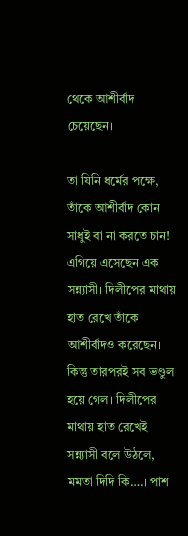থেকে আশীর্বাদ চেয়েছেন।

তা যিনি ধর্মের পক্ষে, তাঁকে আশীর্বাদ কোন সাধুই বা না করতে চান! এগিয়ে এসেছেন এক সন্ন্যাসী। দিলীপের মাথায় হাত রেখে তাঁকে আশীর্বাদও করেছেন। কিন্তু তারপরই সব ভণ্ডুল হয়ে গেল। দিলীপের মাথায় হাত রেখেই সন্ন্যাসী বলে উঠলে, মমতা দিদি কি….। পাশ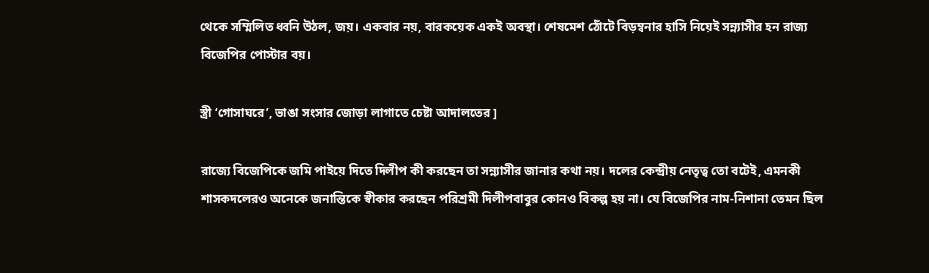থেকে সম্মিলিত ধ্বনি উঠল, জয়। একবার নয়, বারকয়েক একই অবস্থা। শেষমেশ ঠোঁটে বিড়ম্বনার হাসি নিয়েই সন্ন্যাসীর হন রাজ্য বিজেপির পোস্টার বয়।

স্ত্রী ‘গোসাঘরে’, ভাঙা সংসার জোড়া লাগাতে চেষ্টা আদালতের ]

রাজ্যে বিজেপিকে জমি পাইয়ে দিতে দিলীপ কী করছেন তা সন্ন্যাসীর জানার কথা নয়। দলের কেন্দ্রীয় নেতৃত্ব তো বটেই, এমনকী শাসকদলেরও অনেকে জনান্তিকে স্বীকার করছেন পরিশ্রমী দিলীপবাবুর কোনও বিকল্প হয় না। যে বিজেপির নাম-নিশানা তেমন ছিল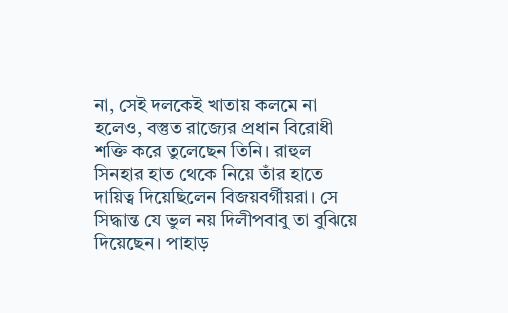না, সেই দলকেই খাতায় কলমে না হলেও, বস্তুত রাজ্যের প্রধান বিরোধী শক্তি করে তুলেছেন তিনি। রাহুল সিনহার হাত থেকে নিয়ে তাঁর হাতে দায়িত্ব দিয়েছিলেন বিজয়বর্গীয়রা। সে সিদ্ধান্ত যে ভুল নয় দিলীপবাবু তা বুঝিয়ে দিয়েছেন। পাহাড়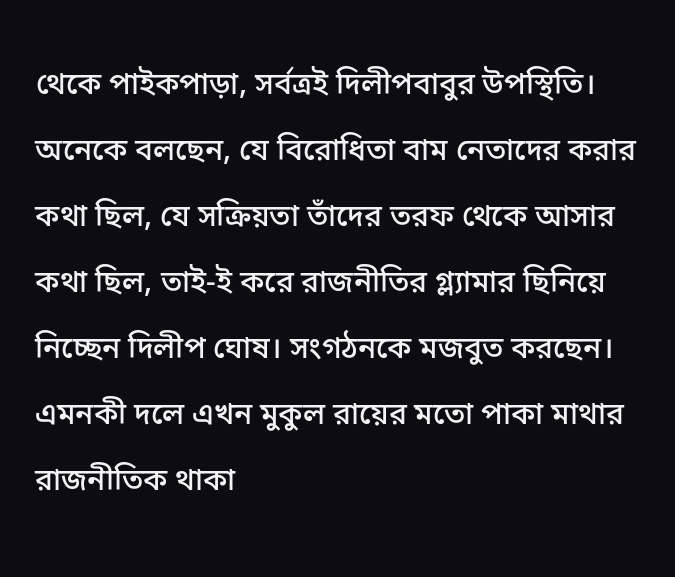থেকে পাইকপাড়া, সর্বত্রই দিলীপবাবুর উপস্থিতি। অনেকে বলছেন, যে বিরোধিতা বাম নেতাদের করার কথা ছিল, যে সক্রিয়তা তাঁদের তরফ থেকে আসার কথা ছিল, তাই-ই করে রাজনীতির গ্ল্যামার ছিনিয়ে নিচ্ছেন দিলীপ ঘোষ। সংগঠনকে মজবুত করছেন। এমনকী দলে এখন মুকুল রায়ের মতো পাকা মাথার রাজনীতিক থাকা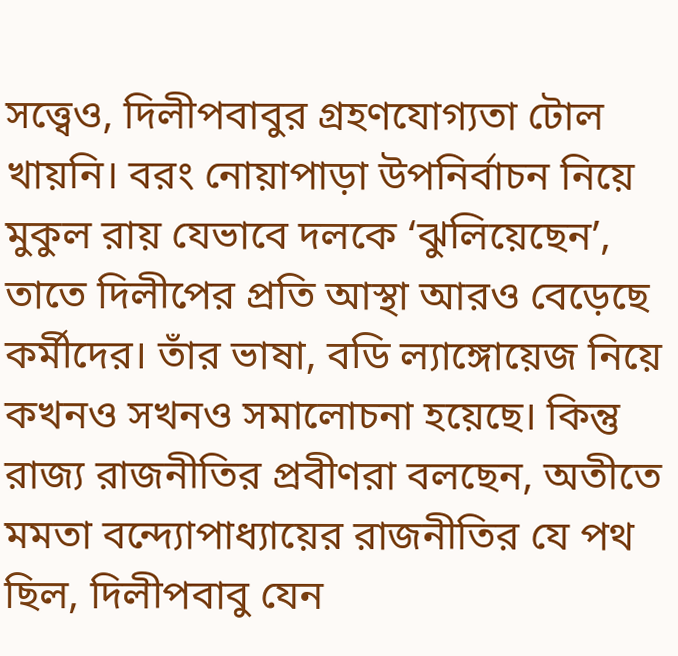সত্ত্বেও, দিলীপবাবুর গ্রহণযোগ্যতা টোল খায়নি। বরং নোয়াপাড়া উপনির্বাচন নিয়ে মুকুল রায় যেভাবে দলকে ‘ঝুলিয়েছেন’, তাতে দিলীপের প্রতি আস্থা আরও বেড়েছে কর্মীদের। তাঁর ভাষা, বডি ল্যাঙ্গোয়েজ নিয়ে কখনও সখনও সমালোচনা হয়েছে। কিন্তু রাজ্য রাজনীতির প্রবীণরা বলছেন, অতীতে মমতা বন্দ্যোপাধ্যায়ের রাজনীতির যে পথ ছিল, দিলীপবাবু যেন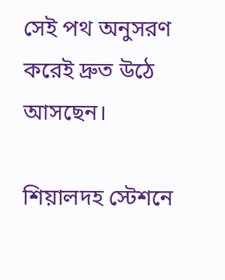সেই পথ অনুসরণ করেই দ্রুত উঠে আসছেন।

শিয়ালদহ স্টেশনে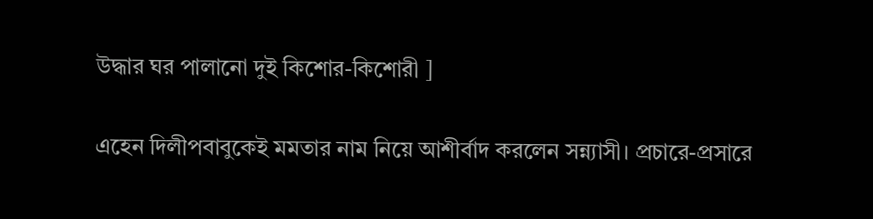উদ্ধার ঘর পালানো দুই কিশোর-কিশোরী ]

এহেন দিলীপবাবুকেই মমতার নাম নিয়ে আশীর্বাদ করলেন সন্ন্যাসী। প্রচারে-প্রসারে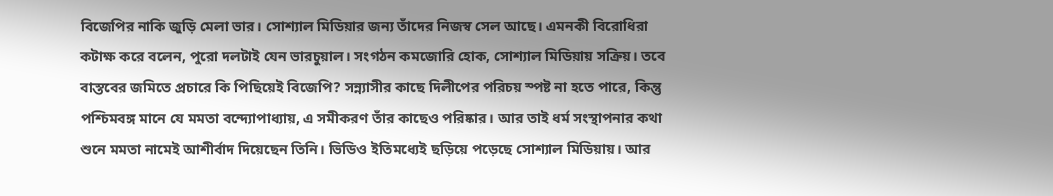বিজেপির নাকি জুড়ি মেলা ভার। সোশ্যাল মিডিয়ার জন্য তাঁদের নিজস্ব সেল আছে। এমনকী বিরোধিরা কটাক্ষ করে বলেন, পুরো দলটাই যেন ভারচুয়াল। সংগঠন কমজোরি হোক, সোশ্যাল মিডিয়ায় সক্রিয়। তবে বাস্তবের জমিতে প্রচারে কি পিছিয়েই বিজেপি? সন্ন্যাসীর কাছে দিলীপের পরিচয় স্পষ্ট না হতে পারে, কিন্তু পশ্চিমবঙ্গ মানে যে মমতা বন্দ্যোপাধ্যায়, এ সমীকরণ তাঁর কাছেও পরিষ্কার। আর তাই ধর্ম সংস্থাপনার কথা শুনে মমতা নামেই আশীর্বাদ দিয়েছেন তিনি। ভিডিও ইতিমধ্যেই ছড়িয়ে পড়েছে সোশ্যাল মিডিয়ায়। আর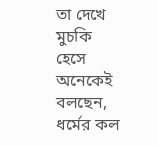তা দেখে মুচকি হেসে অনেকেই বলছেন, ধর্মের কল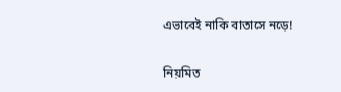এভাবেই নাকি বাতাসে নড়ে!

নিয়মিত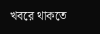খবরে থাকতে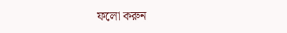ফলো করুন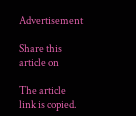Advertisement

Share this article on

The article link is copied.